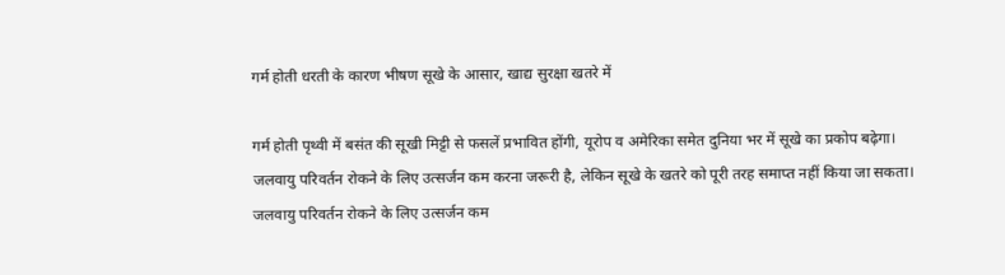गर्म होती धरती के कारण भीषण सूखे के आसार, खाद्य सुरक्षा खतरे में

गर्म होती पृथ्वी में बसंत की सूखी मिट्टी से फसलें प्रभावित होंगी, यूरोप व अमेरिका समेत दुनिया भर में सूखे का प्रकोप बढ़ेगा।
जलवायु परिवर्तन रोकने के लिए उत्सर्जन कम करना जरूरी है, लेकिन सूखे के खतरे को पूरी तरह समाप्त नहीं किया जा सकता।
जलवायु परिवर्तन रोकने के लिए उत्सर्जन कम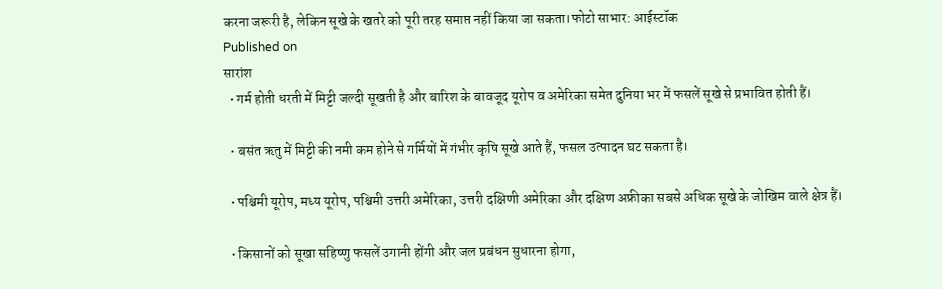करना जरूरी है, लेकिन सूखे के खतरे को पूरी तरह समाप्त नहीं किया जा सकता।फोटो साभार: आईस्टॉक
Published on
सारांश
  • गर्म होती धरती में मिट्टी जल्दी सूखती है और बारिश के बावजूद यूरोप व अमेरिका समेत दुनिया भर में फसलें सूखे से प्रभावित होती हैं।

  • बसंत ऋतु में मिट्टी की नमी कम होने से गर्मियों में गंभीर कृषि सूखे आते हैं, फसल उत्पादन घट सकता है।

  • पश्चिमी यूरोप, मध्य यूरोप, पश्चिमी उत्तरी अमेरिका, उत्तरी दक्षिणी अमेरिका और दक्षिण अफ्रीका सबसे अधिक सूखे के जोखिम वाले क्षेत्र हैं।

  • किसानों को सूखा सहिष्णु फसलें उगानी होंगी और जल प्रबंधन सुधारना होगा,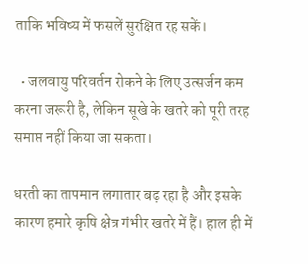ताकि भविष्य में फसलें सुरक्षित रह सकें।

  • जलवायु परिवर्तन रोकने के लिए उत्सर्जन कम करना जरूरी है, लेकिन सूखे के खतरे को पूरी तरह समाप्त नहीं किया जा सकता।

धरती का तापमान लगातार बढ़ रहा है और इसके कारण हमारे कृषि क्षेत्र गंभीर खतरे में हैं। हाल ही में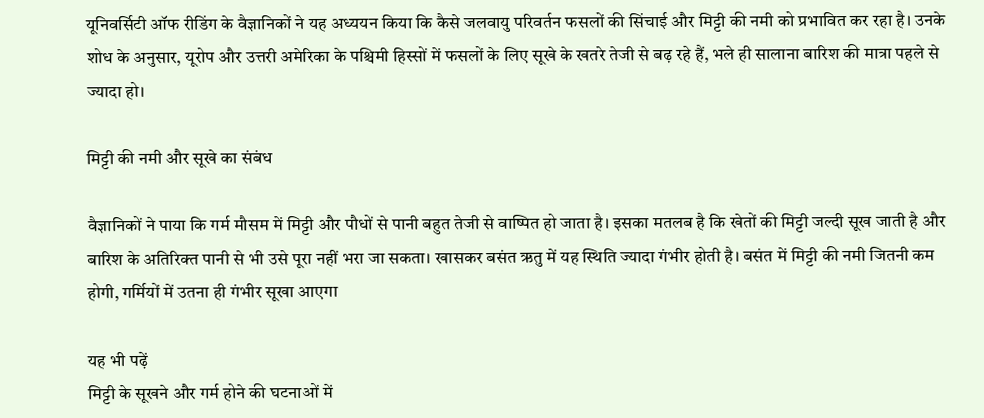यूनिवर्सिटी ऑफ रीडिंग के वैज्ञानिकों ने यह अध्ययन किया कि कैसे जलवायु परिवर्तन फसलों की सिंचाई और मिट्टी की नमी को प्रभावित कर रहा है। उनके शोध के अनुसार, यूरोप और उत्तरी अमेरिका के पश्चिमी हिस्सों में फसलों के लिए सूखे के खतरे तेजी से बढ़ रहे हैं, भले ही सालाना बारिश की मात्रा पहले से ज्यादा हो।

मिट्टी की नमी और सूखे का संबंध

वैज्ञानिकों ने पाया कि गर्म मौसम में मिट्टी और पौधों से पानी बहुत तेजी से वाष्पित हो जाता है। इसका मतलब है कि खेतों की मिट्टी जल्दी सूख जाती है और बारिश के अतिरिक्त पानी से भी उसे पूरा नहीं भरा जा सकता। खासकर बसंत ऋतु में यह स्थिति ज्यादा गंभीर होती है। बसंत में मिट्टी की नमी जितनी कम होगी, गर्मियों में उतना ही गंभीर सूखा आएगा

यह भी पढ़ें
मिट्टी के सूखने और गर्म होने की घटनाओं में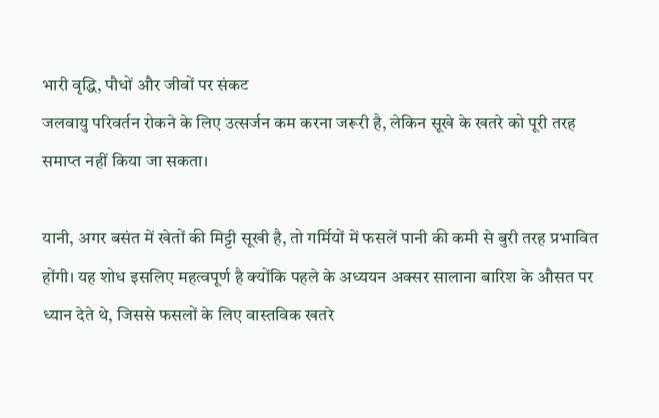भारी वृद्धि, पौधों और जीवों पर संकट
जलवायु परिवर्तन रोकने के लिए उत्सर्जन कम करना जरूरी है, लेकिन सूखे के खतरे को पूरी तरह समाप्त नहीं किया जा सकता।

यानी, अगर बसंत में खेतों की मिट्टी सूखी है, तो गर्मियों में फसलें पानी की कमी से बुरी तरह प्रभावित होंगी। यह शोध इसलिए महत्वपूर्ण है क्योंकि पहले के अध्ययन अक्सर सालाना बारिश के औसत पर ध्यान देते थे, जिससे फसलों के लिए वास्तविक खतरे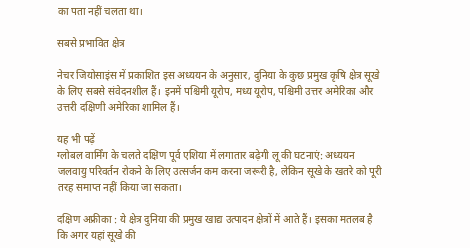का पता नहीं चलता था।

सबसे प्रभावित क्षेत्र

नेचर जियोसाइंस में प्रकाशित इस अध्ययन के अनुसार, दुनिया के कुछ प्रमुख कृषि क्षेत्र सूखे के लिए सबसे संवेदनशील हैं। इनमें पश्चिमी यूरोप, मध्य यूरोप, पश्चिमी उत्तर अमेरिका और उत्तरी दक्षिणी अमेरिका शामिल हैं।

यह भी पढ़ें
ग्लोबल वार्मिंग के चलते दक्षिण पूर्व एशिया में लगातार बढ़ेगी लू की घटनाएं: अध्ययन
जलवायु परिवर्तन रोकने के लिए उत्सर्जन कम करना जरूरी है, लेकिन सूखे के खतरे को पूरी तरह समाप्त नहीं किया जा सकता।

दक्षिण अफ्रीका : ये क्षेत्र दुनिया की प्रमुख खाद्य उत्पादन क्षेत्रों में आते हैं। इसका मतलब है कि अगर यहां सूखे की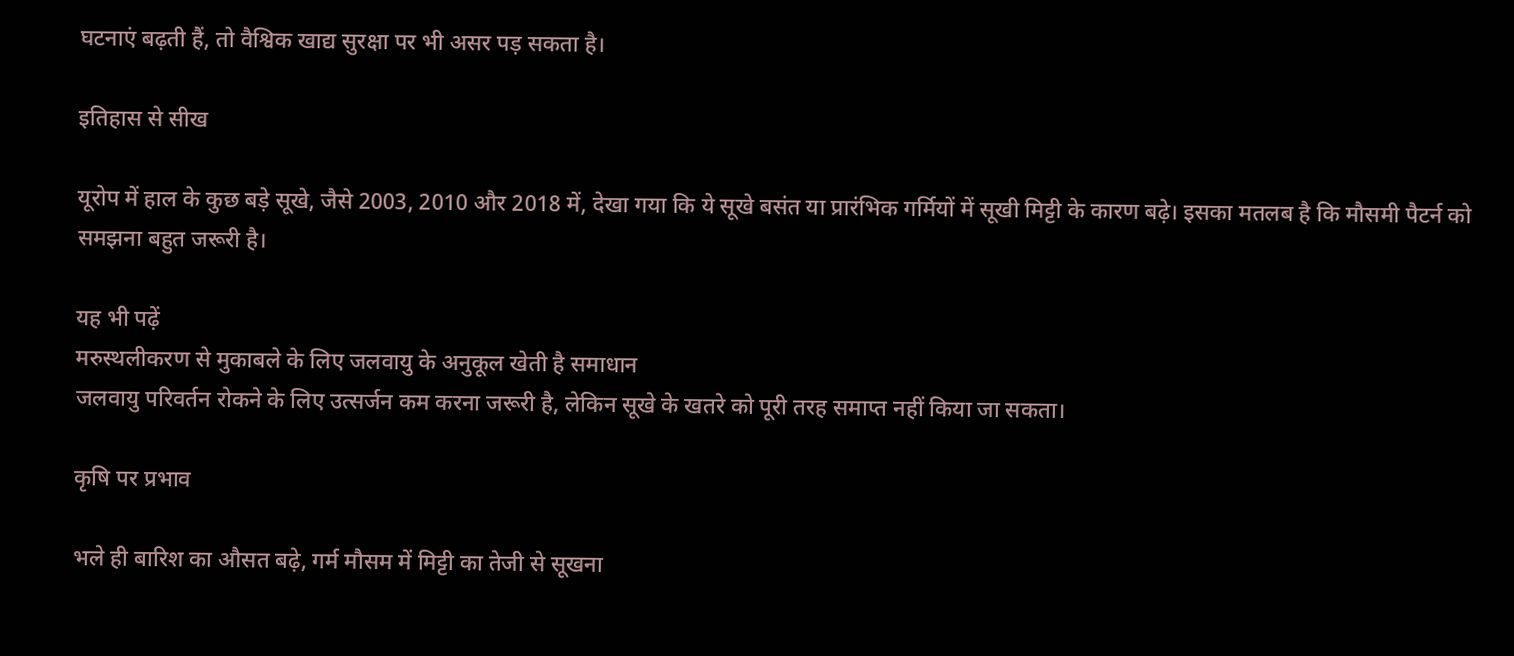घटनाएं बढ़ती हैं, तो वैश्विक खाद्य सुरक्षा पर भी असर पड़ सकता है।

इतिहास से सीख

यूरोप में हाल के कुछ बड़े सूखे, जैसे 2003, 2010 और 2018 में, देखा गया कि ये सूखे बसंत या प्रारंभिक गर्मियों में सूखी मिट्टी के कारण बढ़े। इसका मतलब है कि मौसमी पैटर्न को समझना बहुत जरूरी है।

यह भी पढ़ें
मरुस्थलीकरण से मुकाबले के लिए जलवायु के अनुकूल खेती है समाधान
जलवायु परिवर्तन रोकने के लिए उत्सर्जन कम करना जरूरी है, लेकिन सूखे के खतरे को पूरी तरह समाप्त नहीं किया जा सकता।

कृषि पर प्रभाव

भले ही बारिश का औसत बढ़े, गर्म मौसम में मिट्टी का तेजी से सूखना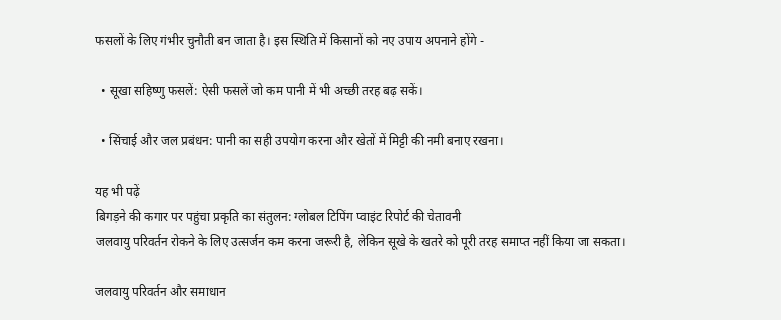फसलों के लिए गंभीर चुनौती बन जाता है। इस स्थिति में किसानों को नए उपाय अपनाने होंगे -

  • सूखा सहिष्णु फसलें: ऐसी फसलें जो कम पानी में भी अच्छी तरह बढ़ सकें।

  • सिंचाई और जल प्रबंधन: पानी का सही उपयोग करना और खेतों में मिट्टी की नमी बनाए रखना।

यह भी पढ़ें
बिगड़ने की कगार पर पहुंचा प्रकृति का संतुलन: ग्लोबल टिपिंग प्वाइंट रिपोर्ट की चेतावनी
जलवायु परिवर्तन रोकने के लिए उत्सर्जन कम करना जरूरी है, लेकिन सूखे के खतरे को पूरी तरह समाप्त नहीं किया जा सकता।

जलवायु परिवर्तन और समाधान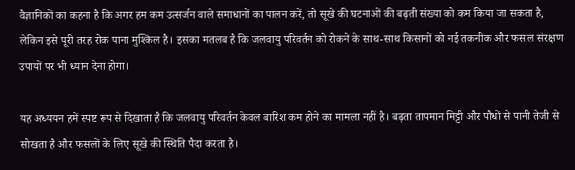वैज्ञानिकों का कहना है कि अगर हम कम उत्सर्जन वाले समाधानों का पालन करें, तो सूखे की घटनाओं की बढ़ती संख्या को कम किया जा सकता है, लेकिन इसे पूरी तरह रोक पाना मुश्किल है। इसका मतलब है कि जलवायु परिवर्तन को रोकने के साथ-साथ किसानों को नई तकनीक और फसल संरक्षण उपायों पर भी ध्यान देना होगा।

यह अध्ययन हमें स्पष्ट रूप से दिखाता है कि जलवायु परिवर्तन केवल बारिश कम होने का मामला नहीं है। बढ़ता तापमान मिट्टी और पौधों से पानी तेजी से सोखता है और फसलों के लिए सूखे की स्थिति पैदा करता है।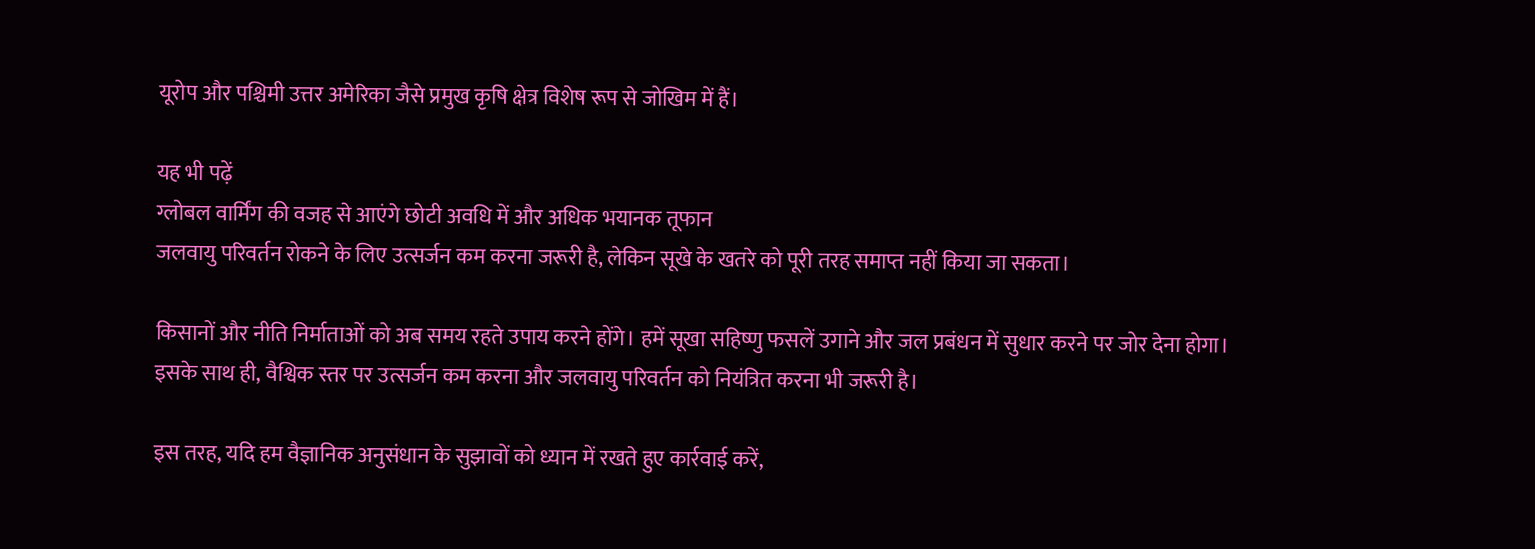यूरोप और पश्चिमी उत्तर अमेरिका जैसे प्रमुख कृषि क्षेत्र विशेष रूप से जोखिम में हैं।

यह भी पढ़ें
ग्लोबल वार्मिंग की वजह से आएंगे छोटी अवधि में और अधिक भयानक तूफान
जलवायु परिवर्तन रोकने के लिए उत्सर्जन कम करना जरूरी है, लेकिन सूखे के खतरे को पूरी तरह समाप्त नहीं किया जा सकता।

किसानों और नीति निर्माताओं को अब समय रहते उपाय करने होंगे। हमें सूखा सहिष्णु फसलें उगाने और जल प्रबंधन में सुधार करने पर जोर देना होगा। इसके साथ ही, वैश्विक स्तर पर उत्सर्जन कम करना और जलवायु परिवर्तन को नियंत्रित करना भी जरूरी है।

इस तरह, यदि हम वैज्ञानिक अनुसंधान के सुझावों को ध्यान में रखते हुए कार्रवाई करें,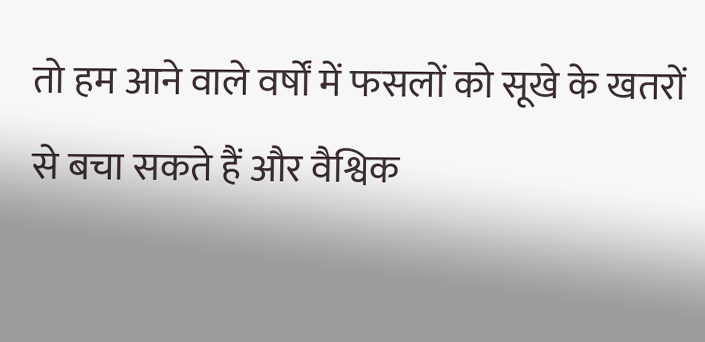तो हम आने वाले वर्षों में फसलों को सूखे के खतरों से बचा सकते हैं और वैश्विक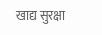खाद्य सुरक्षा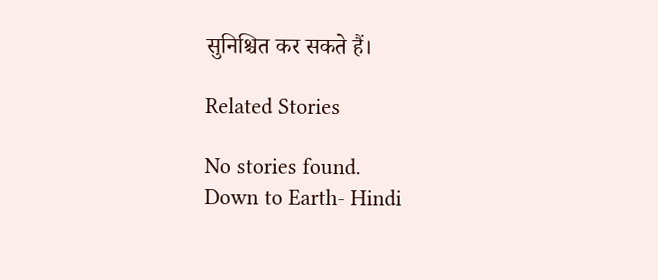सुनिश्चित कर सकते हैं।

Related Stories

No stories found.
Down to Earth- Hindi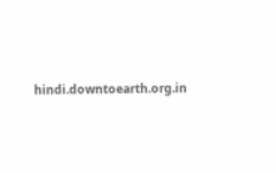hindi.downtoearth.org.in